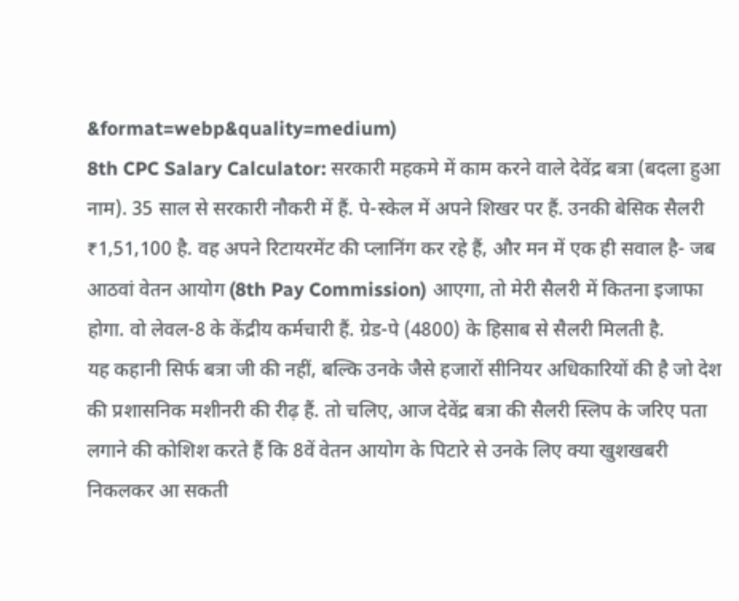&format=webp&quality=medium)
8th CPC Salary Calculator: सरकारी महकमे में काम करने वाले देवेंद्र बत्रा (बदला हुआ नाम). 35 साल से सरकारी नौकरी में हैं. पे-स्केल में अपने शिखर पर हैं. उनकी बेसिक सैलरी ₹1,51,100 है. वह अपने रिटायरमेंट की प्लानिंग कर रहे हैं, और मन में एक ही सवाल है- जब आठवां वेतन आयोग (8th Pay Commission) आएगा, तो मेरी सैलरी में कितना इजाफा होगा. वो लेवल-8 के केंद्रीय कर्मचारी हैं. ग्रेड-पे (4800) के हिसाब से सैलरी मिलती है.
यह कहानी सिर्फ बत्रा जी की नहीं, बल्कि उनके जैसे हजारों सीनियर अधिकारियों की है जो देश की प्रशासनिक मशीनरी की रीढ़ हैं. तो चलिए, आज देवेंद्र बत्रा की सैलरी स्लिप के जरिए पता लगाने की कोशिश करते हैं कि 8वें वेतन आयोग के पिटारे से उनके लिए क्या खुशखबरी निकलकर आ सकती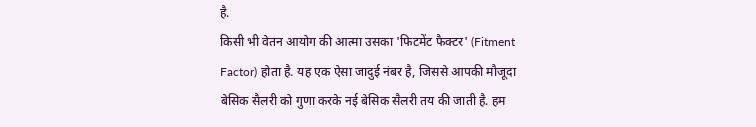है.
किसी भी वेतन आयोग की आत्मा उसका 'फिटमेंट फैक्टर' (Fitment Factor) होता है. यह एक ऐसा जादुई नंबर है, जिससे आपकी मौजूदा बेसिक सैलरी को गुणा करके नई बेसिक सैलरी तय की जाती है. हम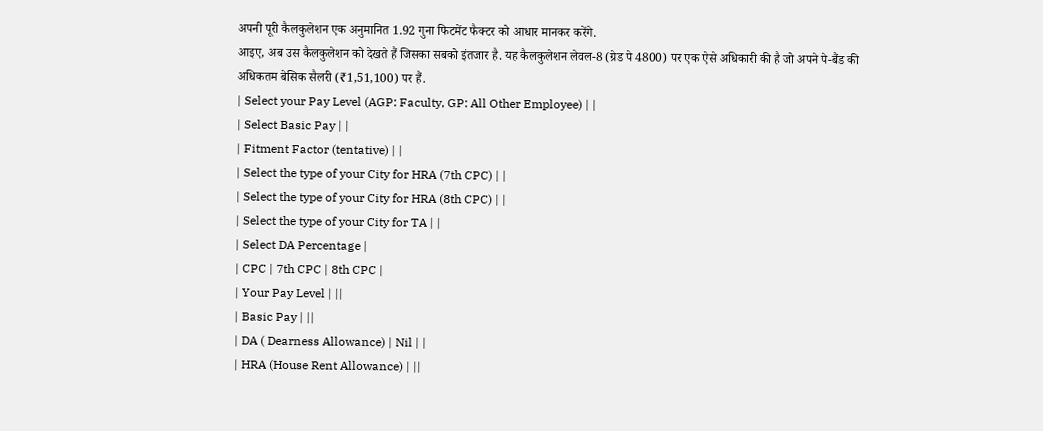अपनी पूरी कैलकुलेशन एक अनुमानित 1.92 गुना फिटमेंट फैक्टर को आधार मानकर करेंगे.
आइए, अब उस कैलकुलेशन को देखते हैं जिसका सबको इंतजार है. यह कैलकुलेशन लेवल-8 (ग्रेड पे 4800) पर एक ऐसे अधिकारी की है जो अपने पे-बैंड की अधिकतम बेसिक सैलरी (₹1,51,100) पर हैं.
| Select your Pay Level (AGP: Faculty, GP: All Other Employee) | |
| Select Basic Pay | |
| Fitment Factor (tentative) | |
| Select the type of your City for HRA (7th CPC) | |
| Select the type of your City for HRA (8th CPC) | |
| Select the type of your City for TA | |
| Select DA Percentage |
| CPC | 7th CPC | 8th CPC |
| Your Pay Level | ||
| Basic Pay | ||
| DA ( Dearness Allowance) | Nil | |
| HRA (House Rent Allowance) | ||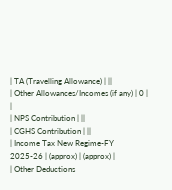| TA (Travelling Allowance) | ||
| Other Allowances/Incomes (if any) | 0 | |
| NPS Contribution | ||
| CGHS Contribution | ||
| Income Tax New Regime-FY 2025-26 | (approx) | (approx) |
| Other Deductions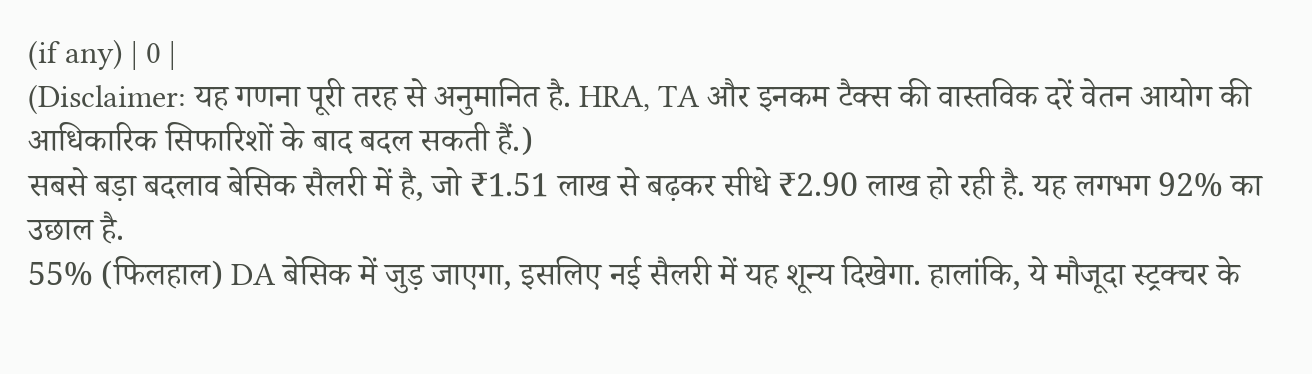(if any) | 0 |
(Disclaimer: यह गणना पूरी तरह से अनुमानित है. HRA, TA और इनकम टैक्स की वास्तविक दरें वेतन आयोग की आधिकारिक सिफारिशों के बाद बदल सकती हैं.)
सबसे बड़ा बदलाव बेसिक सैलरी में है, जो ₹1.51 लाख से बढ़कर सीधे ₹2.90 लाख हो रही है. यह लगभग 92% का उछाल है.
55% (फिलहाल) DA बेसिक में जुड़ जाएगा, इसलिए नई सैलरी में यह शून्य दिखेगा. हालांकि, ये मौजूदा स्ट्रक्चर के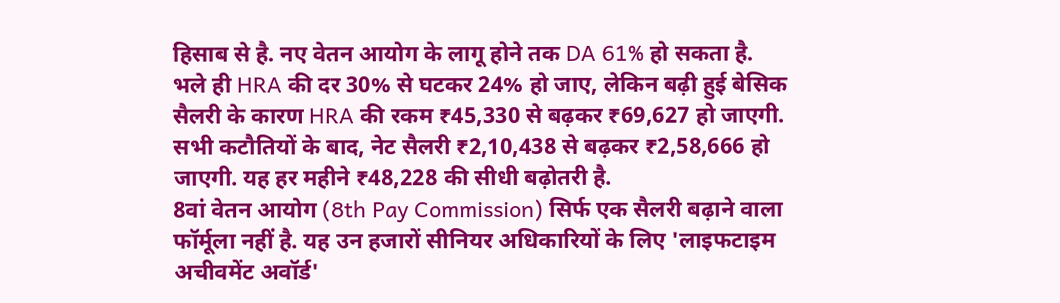हिसाब से है. नए वेतन आयोग के लागू होने तक DA 61% हो सकता है.
भले ही HRA की दर 30% से घटकर 24% हो जाए, लेकिन बढ़ी हुई बेसिक सैलरी के कारण HRA की रकम ₹45,330 से बढ़कर ₹69,627 हो जाएगी.
सभी कटौतियों के बाद, नेट सैलरी ₹2,10,438 से बढ़कर ₹2,58,666 हो जाएगी. यह हर महीने ₹48,228 की सीधी बढ़ोतरी है.
8वां वेतन आयोग (8th Pay Commission) सिर्फ एक सैलरी बढ़ाने वाला फॉर्मूला नहीं है. यह उन हजारों सीनियर अधिकारियों के लिए 'लाइफटाइम अचीवमेंट अवॉर्ड'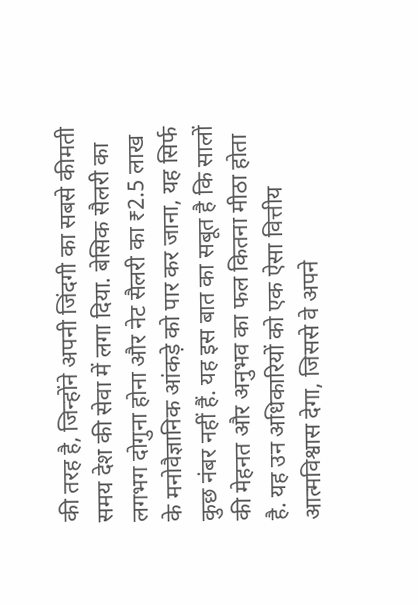की तरह है, जिन्होंने अपनी जिंदगी का सबसे कीमती समय देश की सेवा में लगा दिया. बेसिक सैलरी का लगभग दोगुना होना और नेट सैलरी का ₹2.5 लाख के मनोवैज्ञानिक आंकड़े को पार कर जाना, यह सिर्फ कुछ नंबर नहीं हैं. यह इस बात का सबूत है कि सालों की मेहनत और अनुभव का फल कितना मीठा होता है. यह उन अधिकारियों को एक ऐसा वित्तीय आत्मविश्वास देगा, जिससे वे अपने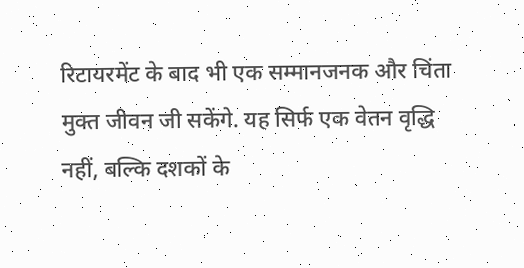रिटायरमेंट के बाद भी एक सम्मानजनक और चिंता मुक्त जीवन जी सकेंगे. यह सिर्फ एक वेतन वृद्धि नहीं, बल्कि दशकों के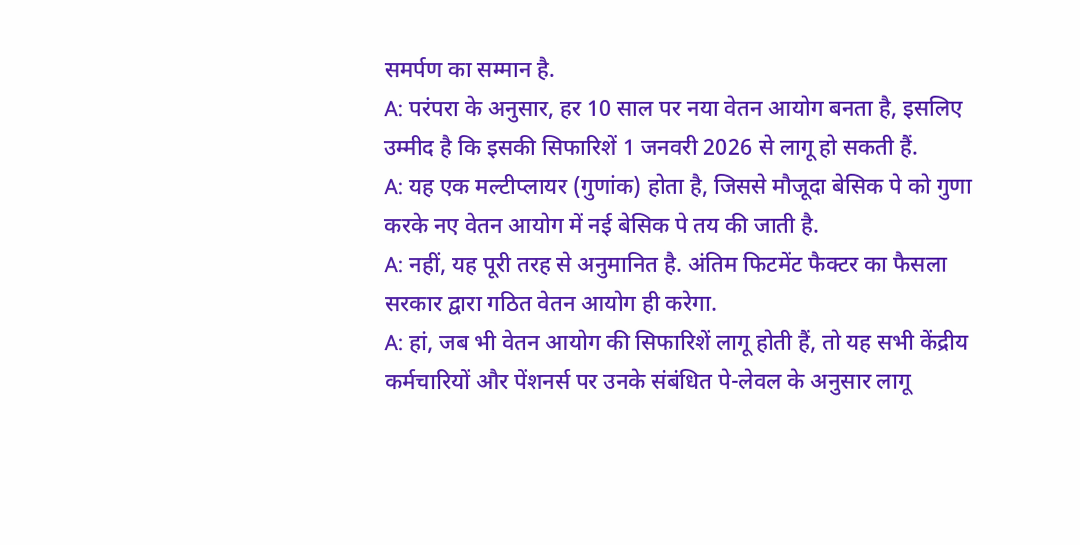समर्पण का सम्मान है.
A: परंपरा के अनुसार, हर 10 साल पर नया वेतन आयोग बनता है, इसलिए उम्मीद है कि इसकी सिफारिशें 1 जनवरी 2026 से लागू हो सकती हैं.
A: यह एक मल्टीप्लायर (गुणांक) होता है, जिससे मौजूदा बेसिक पे को गुणा करके नए वेतन आयोग में नई बेसिक पे तय की जाती है.
A: नहीं, यह पूरी तरह से अनुमानित है. अंतिम फिटमेंट फैक्टर का फैसला सरकार द्वारा गठित वेतन आयोग ही करेगा.
A: हां, जब भी वेतन आयोग की सिफारिशें लागू होती हैं, तो यह सभी केंद्रीय कर्मचारियों और पेंशनर्स पर उनके संबंधित पे-लेवल के अनुसार लागू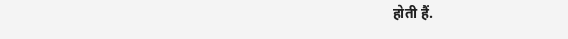होती हैं.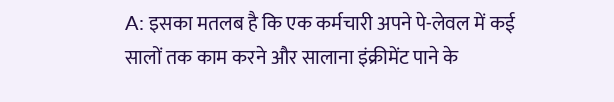A: इसका मतलब है कि एक कर्मचारी अपने पे-लेवल में कई सालों तक काम करने और सालाना इंक्रीमेंट पाने के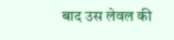बाद उस लेवल की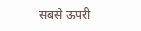सबसे ऊपरी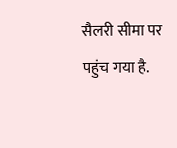सैलरी सीमा पर पहुंच गया है.